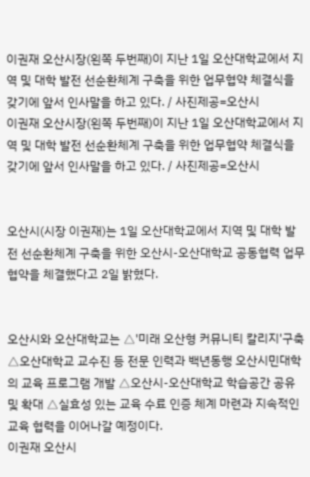이권재 오산시장(왼쪽 두번째)이 지난 1일 오산대학교에서 지역 및 대학 발전 선순환체계 구축을 위한 업무협약 체결식을 갖기에 앞서 인사말을 하고 있다. / 사진제공=오산시
이권재 오산시장(왼쪽 두번째)이 지난 1일 오산대학교에서 지역 및 대학 발전 선순환체계 구축을 위한 업무협약 체결식을 갖기에 앞서 인사말을 하고 있다. / 사진제공=오산시


오산시(시장 이권재)는 1일 오산대학교에서 지역 및 대학 발전 선순환체계 구축을 위한 오산시-오산대학교 공동협력 업무협약을 체결했다고 2일 밝혔다.


오산시와 오산대학교는 △'미래 오산형 커뮤니티 칼리지'구축 △오산대학교 교수진 등 전문 인력과 백년동행 오산시민대학의 교육 프로그램 개발 △오산시-오산대학교 학습공간 공유 및 확대 △실효성 있는 교육 수료 인증 체계 마련과 지속적인 교육 협력을 이어나갈 예정이다.
이권재 오산시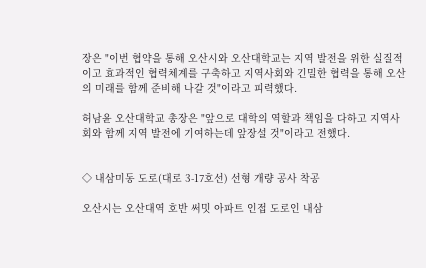장은 "이번 협약을 통해 오산시와 오산대학교는 지역 발전을 위한 실질적이고 효과적인 협력체계를 구축하고 지역사회와 긴밀한 협력을 통해 오산의 미래를 함께 준비해 나갈 것"이라고 피력했다.

허남윤 오산대학교 총장은 "앞으로 대학의 역할과 책임을 다하고 지역사회와 함께 지역 발전에 기여하는데 앞장설 것"이라고 전했다.


◇ 내삼미동 도로(대로 3-17호선) 선형 개량 공사 착공

오산시는 오산대역 호반 써밋 아파트 인접 도로인 내삼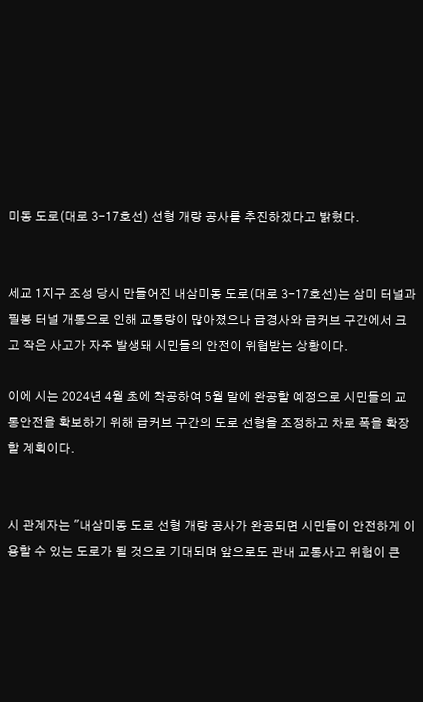미동 도로(대로 3-17호선) 선형 개량 공사를 추진하겠다고 밝혔다.


세교 1지구 조성 당시 만들어진 내삼미동 도로(대로 3-17호선)는 삼미 터널과 필봉 터널 개통으로 인해 교통량이 많아졌으나 급경사와 급커브 구간에서 크고 작은 사고가 자주 발생돼 시민들의 안전이 위협받는 상황이다.

이에 시는 2024년 4월 초에 착공하여 5월 말에 완공할 예정으로 시민들의 교통안전을 확보하기 위해 급커브 구간의 도로 선형을 조정하고 차로 폭을 확장할 계획이다.


시 관계자는 "내삼미동 도로 선형 개량 공사가 완공되면 시민들이 안전하게 이용할 수 있는 도로가 될 것으로 기대되며 앞으로도 관내 교통사고 위험이 큰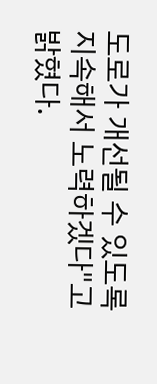도로가 개선될 수 있도록 지속해서 노력하겠다"고 밝혔다.